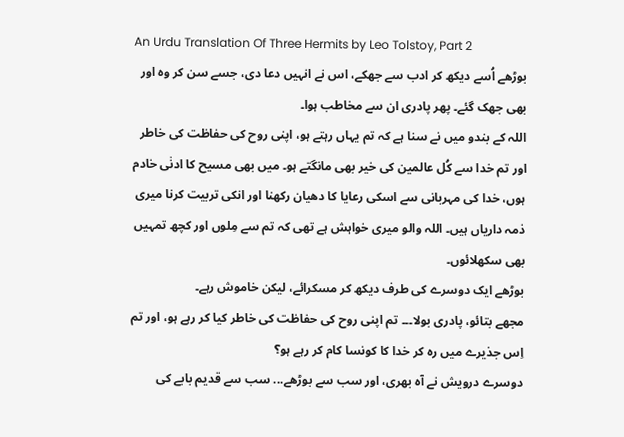An Urdu Translation Of Three Hermits by Leo Tolstoy, Part 2
بوڑھے اُسے دیکھ کر ادب سے جھکے، اس نے انہیں دعا دی، جسے سن کر وہ اور بھی جھک گئے۔ پھر پادری ان سے مخاطب ہوا۔
اللہ کے بندو میں نے سنا ہے کہ تم یہاں رہتے ہو، اپنی روح کی حفاظت کی خاطر اور تم خدا سے کُل عالمین کی خیر بھی مانگتے ہو۔ میں بھی مسیح کا ادنٰی خادم ہوں، خدا کی مہربانی سے اسکی رعایا کا دھیان رکھنا اور انکی تربیت کرنا میری ذمہ داریاں ہیں۔ اللہ والو میری خواہش ہے تھی کہ تم سے مِلوں اور کچھ تمہیں بھی سکھلائوں۔
بوڑھے ایک دوسرے کی طرف دیکھ کر مسکرائے، لیکن خاموش رہے۔
مجھے بتائو، پادری بولا۔۔۔ تم اپنی روح کی حفاظت کی خاطر کیا کر رہے ہو، اور تم اِس جذیرے میں رہ کر خدا کا کونسا کام کر رہے ہو؟
دوسرے درویش نے آہ بھری، اور سب سے بوڑھے... سب سے قدیم بابے کی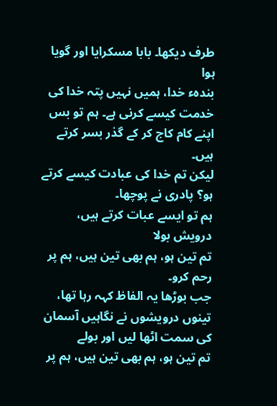طرف دیکھا۔ بابا مسکرایا اور گویا ہوا
بندہء خدا، ہمیں نہیں پتہ خدا کی خدمت کیسے کرنی ہے۔ ہم تو بس اپنے کام کاج کر کے گذر بسر کرتے ہیں۔
لیکن تم خدا کی عبادت کیسے کرتے ہو؟ پادری نے پوچھا۔
ہم تو ایسے عبات کرتے ہیں، درویش بولا
تم تین ہو، ہم بھی تین ہیں، ہم پر رحم کرو۔
جب بوڑھا یہ الفاظ کہہ رہا تھا، تینوں درویشوں نے نگاہیں آسمان کی سمت اٹھا لیں اور بولے
تم تین ہو، ہم بھی تین ہیں، ہم پر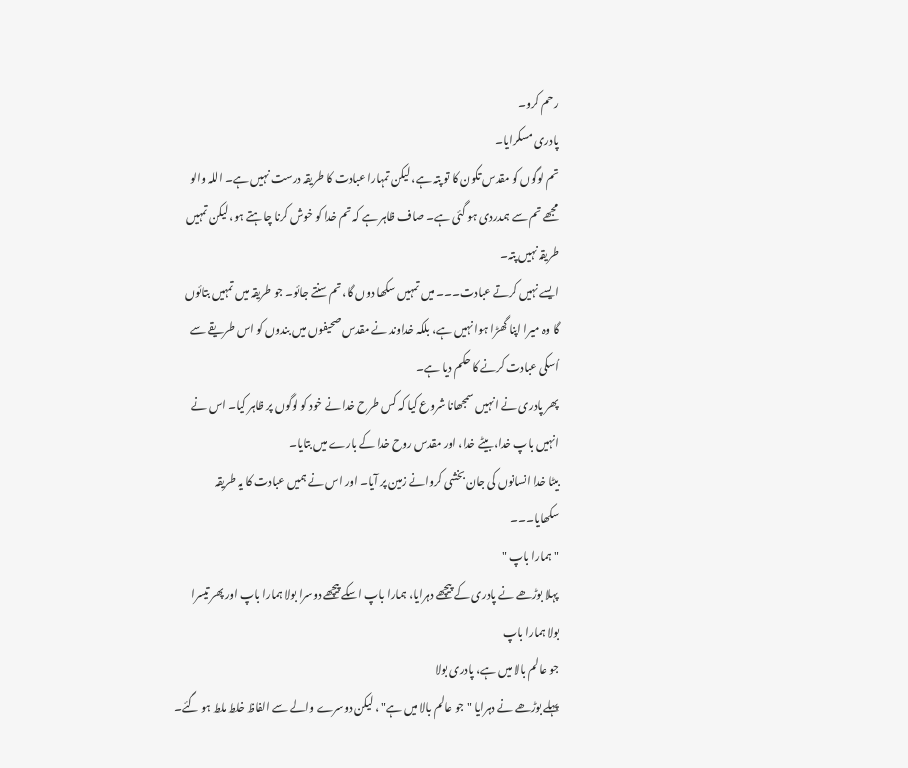رحم کرو۔
پادری مسکرایا۔
تم لوگوں کو مقدس تکون کا تو پتہ ہے، لیکن تمہارا عبادت کا طریقہ درست نہیں ہے۔ اللہ والو مجھے تم سے ہمدردی ہو گئی ہے۔ صاف ظاہر ہے کہ تم خدا کو خوش کرنا چاہتے ہو، لیکن تمہیں طریقہ نہیں پتہ۔
ایسے نہیں کرتے عبادت۔۔۔ میں تمہیں سکھا دوں گا، تم سنتے جائو۔ جو طریقہ میں تمہیں بتائوں گا وہ میرا اپنا گھڑا ہوا نہیں ہے، بلکہ خداوند نے مقدس صحیفوں میں بندوں کو اس طریقے سے اُسکی عبادت کرنے کا حکم دیا ہے۔
پھر پادری نے انہیں سمجھانا شروع کیا کہ کس طرح خدا نے خود کو لوگوں پر ظاہر کیا۔ اس نے انہیں باپ خدا، بیٹے خدا، اور مقدس روح خدا کے بارے میں بتایا۔
بیٹا خدا انسانوں کی جان بخشی کروانے زمین پر آیا۔ اور اس نے ہمیں عبادت کا یہ طریقہ سکھایا۔۔۔
" ہمارا باپ "
پہلا بوڑھے نے پادری کے پیچھے دہرایا، ہمارا باپ اسکے پیچھے دوسرا بولا ہمارا باپ اور پھر تیسرا بولا ہمارا باپ
جو عالم بالا میں ہے، پادری بولا
پہلے بوڑھے نے دہرایا "جو عالم بالا میں ہے" ، لیکن دوسرے والے سے الفاظ خلط ملط ہو گئے۔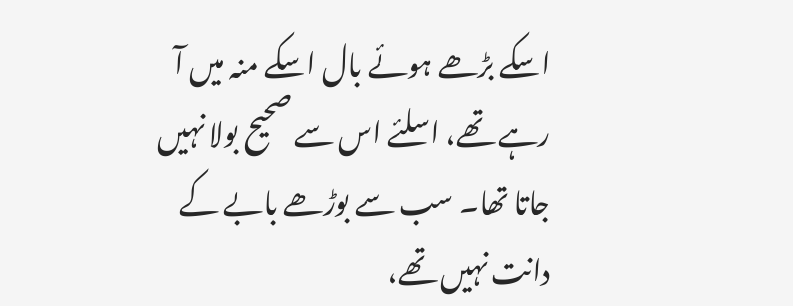اسکے بڑھے ہوئے بال اسکے منہ میں آ رہے تھے، اسلئے اس سے صحیح بولا نہیں جاتا تھا۔ سب سے بوڑھے بابے کے دانت نہیں تھے،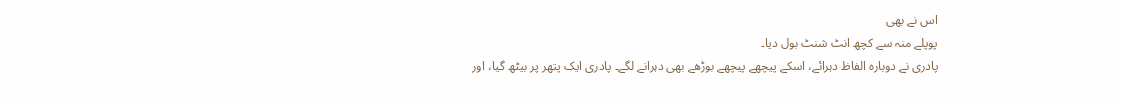اس نے بھی
پوپلے منہ سے کچھ انٹ شنٹ بول دیا۔
پادری نے دوبارہ الفاظ دہرائے، اسکے پیچھے پیچھے بوڑھے بھی دہرانے لگے۔ پادری ایک پتھر پر بیٹھ گیا، اور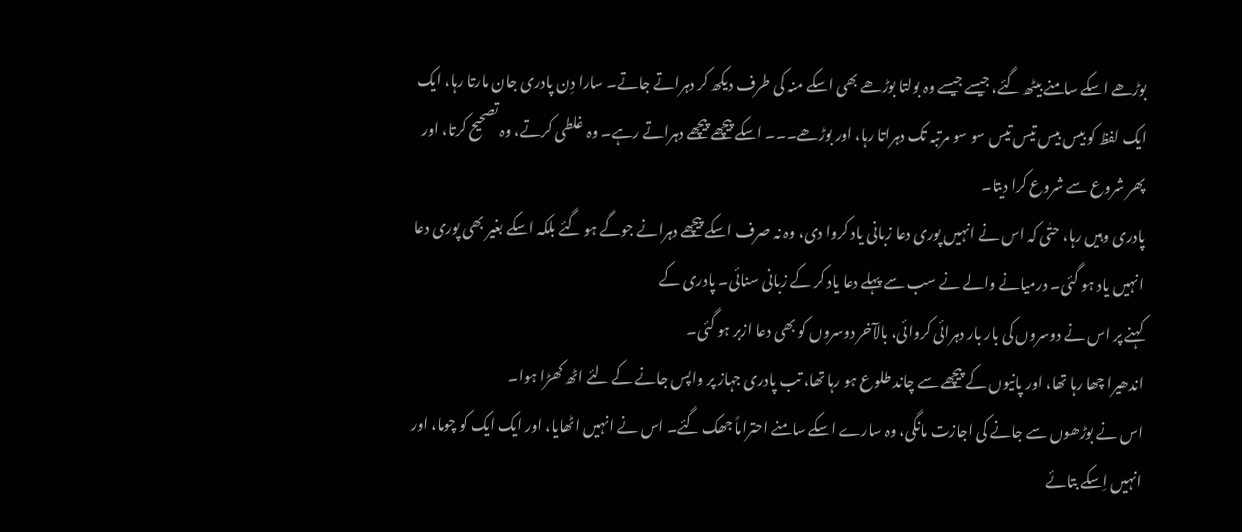بوڑھے اسکے سامنے بیٹھ گئے، جیسے جیسے وہ بولتا بوڑھے بھی اسکے منہ کی طرف دیکھ کر دہراتے جاتے۔ سارا دِن پادری جان مارتا رہا، ایک ایک لفظ کو بیس بیس تیس تیس سو سو مرتبہ تک دہراتا رہا، اور بوڑھے۔۔۔ اسکے پیچھے پیچھے دہراتے رہے۔ وہ غلطی کرتے، وہ تصحیح کرتا، اور پھر شروع سے شروع کرا دیتا۔
پادری وہیں رہا، حتٰی کہ اس نے انہیں پوری دعا زبانی یاد کروا دی، وہ نہ صرف اسکے پیچھے دہرانے جوگے ہو گئے بلکہ اسکے بغیر بھی پوری دعا انہیں یاد ہو گئی۔ درمیانے والے نے سب سے پہلے دعا یاد کر کے زبانی سنائی۔ پادری کے
کہنے پر اس نے دوسروں کی بار بار دہرائی کروائی، بالآخر دوسروں کو بھی دعا ازبر ہو گئی۔
اندھیرا چھا رہا تھا، اور پانیوں کے پیچھے سے چاند طلوع ہو رہا تھا، تب پادری جہاز پر واپس جانے کے لئے اٹھ کھڑا ہوا۔
اس نے بوڑھوں سے جانے کی اجازت مانگی، وہ سارے اسکے سامنے احتراماً جھک گئے۔ اس نے انہیں اٹھایا، اور ایک ایک کو چوما، اور انہیں اِسکے بتائے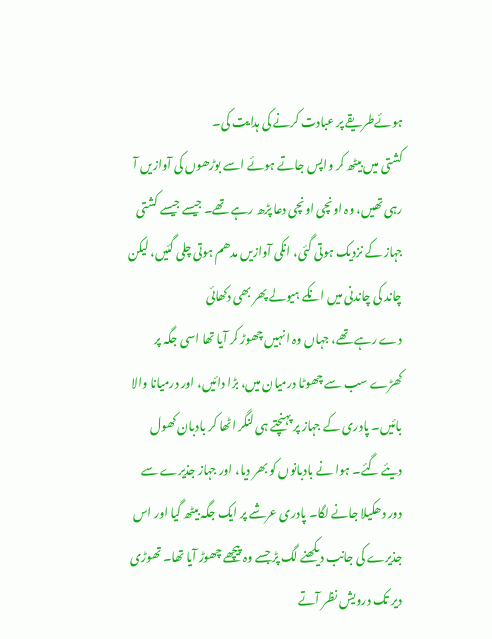ہوئےطریقے پر عبادت کرنے کی ہدایت کی۔
کشتی میں بیٹھ کر واپس جاتے ہوئے اسے بوڑھوں کی آوازیں آ رہی تھیں، وہ اونچی اونچی دعا پڑھ رہے تھے۔ جیسے جیسے کشتی جہاز کے نزدیک ہوتی گئی، انکی آوازیں مدھم ہوتی چلی گئیں، لیکن چاند کی چاندنی میں انکے ہیولے پھر بھی دکھائی
دے رہے تھے، جہاں وہ انہیں چھوڑ کر آیا تھا اسی جگہ پر کھڑے سب سے چھوٹا درمیان میں، بڑا دائیں، اور درمیانا والا بائیں۔ پادری کے جہاز پر پہنچتے ہی لنگر اٹھا کر بادبان کھول دیئے گئے۔ ہوا نے بادبانوں کو بھر دیا، اور جہاز جذیرے سے
دور دھکیلا جانے لگا۔ پادری عرشے پر ایک جگہ بیٹھ گیا اور اس جذیرے کی جانب دیکھنے لگ پڑ جسے وہ پیچھے چھوڑ آیا تھا۔ تھوڑی دیر تک درویش نظر آتے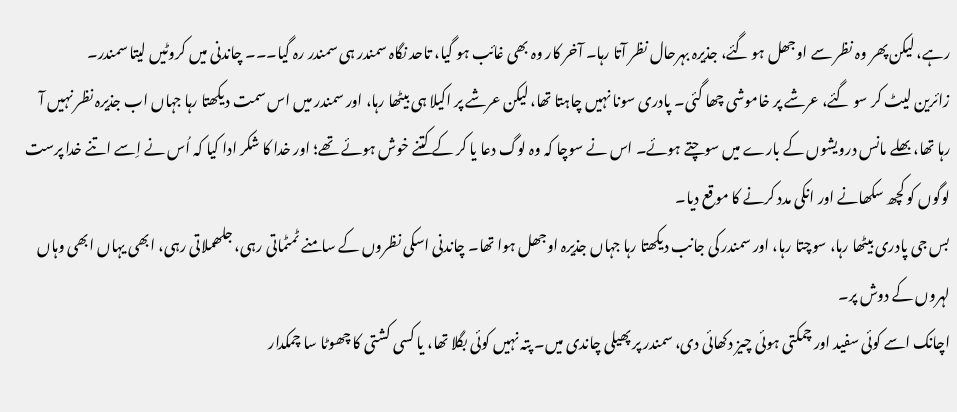رہے، لیکن پھر وہ نظر سے اوجھل ہو گئے، جذیرہ بہرحال نظر آتا رہا۔ آخر کار وہ بھی غائب ہو گیا، تاحد نگاہ سمندر ہی سمندر رہ گیا۔۔۔ چاندنی میں کروٹیں لیتا سمندر۔
زائرین لیٹ کر سو گئے، عرشے پر خاموشی چھا گئی۔ پادری سونا نہیں چاہتا تھا، لیکن عرشے پر اکیلا ہی بیٹھا رہا، اور سمندر میں اس سمت دیکھتا رہا جہاں اب جذیرہ نظر نہیں آ رہا تھا، بھلے مانس درویشوں کے بارے میں سوچتے ہوئے۔ اس نے سوچا کہ وہ لوگ دعا یا کر کے کتنے خوش ہوئے تھے؛ اور خدا کا شکر ادا کیا کہ اُس نے اِسے اتنے خدا پرست لوگوں کو کچھ سکھانے اور انکی مدد کرنے کا موقع دیا۔
بس جی پادری بیٹھا رہا، سوچتا رہا، اور سمندر کی جانب دیکھتا رہا جہاں جذیرہ اوجھل ہوا تھا۔ چاندنی اسکی نظروں کے سامنے ٹمٹماتی رہی، جلھملاتی رہی، ابھی یہاں ابھی وہاں لہروں کے دوش پر۔
اچانک اسے کوئی سفید اور چمکتی ہوئی چیز دکھائی دی، سمندر پر پھیلی چاندی میں۔ پتہ نہیں کوئی بگلا تھا، یا کسی کشتی کا چھوٹا سا چمکدار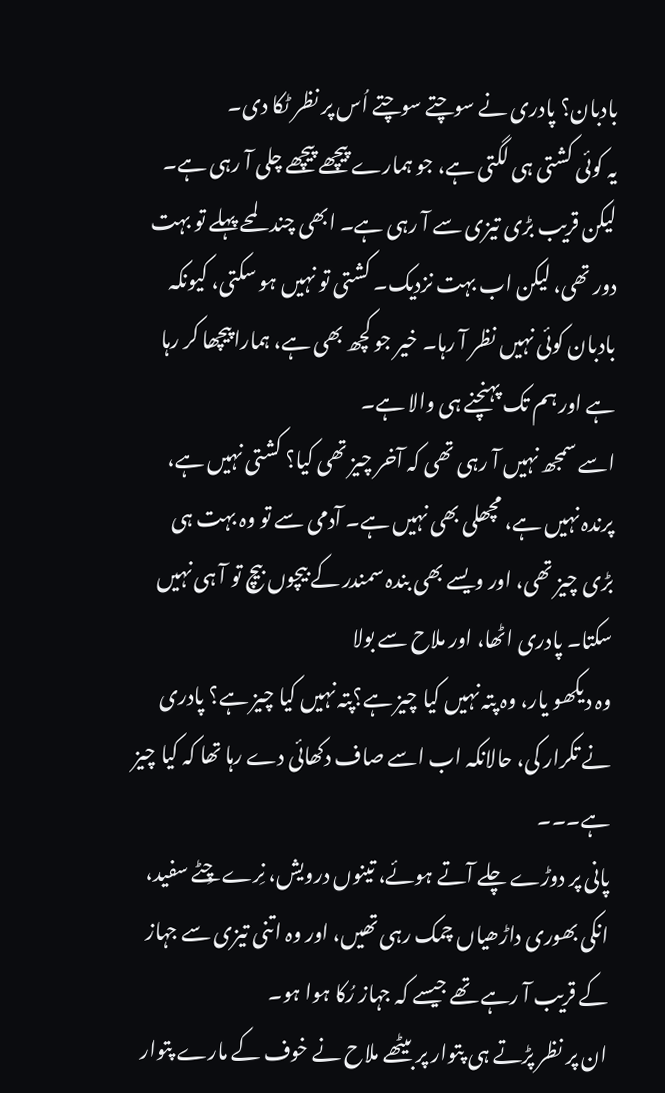بادبان؟ پادری نے سوچتے سوچتے اُس پر نظر ٹکا دی۔
یہ کوئی کشتی ہی لگتی ہے، جو ہمارے پیچھے پیچھے چلی آ رہی ہے۔ لیکن قریب بڑی تیزی سے آ رہی ہے۔ ابھی چند لمحے پہلے تو بہت دور تھی، لیکن اب بہت نزدیک۔ کشتی تو نہیں ہو سکتی، کیونکہ بادبان کوئی نہیں نظر آ رہا۔ خیر جو کچھ بھی ہے، ہمارا پیچھا کر رہا ہے اور ہم تک پہنچنے ہی والا ہے۔
اسے سمجھ نہیں آ رہی تھی کہ آخر چیز تھی کیا؟ کشتی نہیں ہے، پرندہ نہیں ہے، مچھلی بھی نہیں ہے۔ آدمی سے تو وہ بہت ہی بڑی چیز تھی، اور ویسے بھی بندہ سمندر کے بیچوں بیچ تو آ ہی نہیں سکتا۔ پادری اٹھا، اور ملاح سے بولا
وہ دیکھو یار، وہ پتہ نہیں کیا چیز ہے؟پتہ نہیں کیا چیز ہے؟ پادری نے تکرار کی، حالانکہ اب اسے صاف دکھائی دے رہا تھا کہ کیا چیز ہے۔۔۔
پانی پر دوڑے چلے آتے ہوئے، تینوں درویش، نِرے چِٹے سفید، انکی بھوری داڑھیاں چمک رہی تھیں، اور وہ اتنی تیزی سے جہاز کے قریب آ رہے تھے جیسے کہ جہاز رُکا ہوا ہو۔
ان پر نظر پڑتے ہی پتوار پر بیٹھے ملاح نے خوف کے مارے پتوار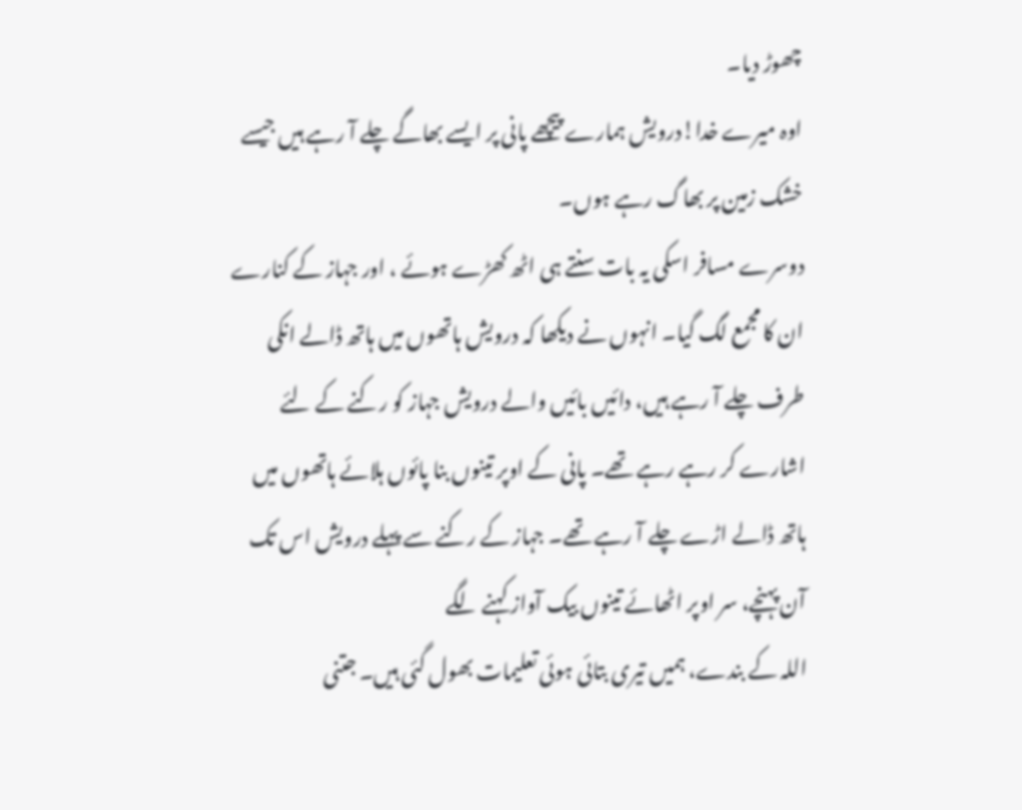چھوڑ دیا۔
اوہ میرے خدا!درویش ہمارے پیچھے پانی پر ایسے بھاگے چلے آ رہے ہیں جیسے خشک زمین پر بھاگ رہے ہوں۔
دوسرے مسافر اسکی یہ بات سنتے ہی اٹھ کھڑے ہوئے ، اور جہاز کے کنارے ان کا مجمع لگ گیا۔ انہوں نے دیکھا کہ درویش ہاتھوں میں ہاتھ ڈالے انکی طرف چلے آ رہے ہیں، دائیں بائیں والے درویش جہاز کو رکنے کے لئے اشارے کر رہے رہے تھے۔ پانی کے اوپر تینوں بنا پائوں ہلائے ہاتھوں میں ہاتھ ڈالے اڑے چلے آ رہے تھے۔ جہاز کے رکنے سے پہلے درویش اس تک آن پہنچے، سر اوپر اٹھائے تینوں بیک آواز کہنے لگے
اللہ کے بندے، ہمیں تیری بتائی ہوئی تعلیمات بھول گئی ہیں۔ جتنی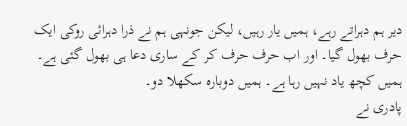دیر ہم دہراتے رہے، ہمیں یار رہیں، لیکن جونہی ہم نے ذرا دہرائی روکی ایک حرف بھول گیا۔ اور اب حرف حرف کر کے ساری دعا ہی بھول گئی ہے۔ ہمیں کچھ یاد نہیں رہا ہے۔ ہمیں دوبارہ سکھلا دو۔
پادری نے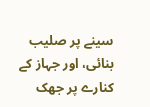سینے پر صلیب بنائی، اور جہاز کے کنارے پر جھک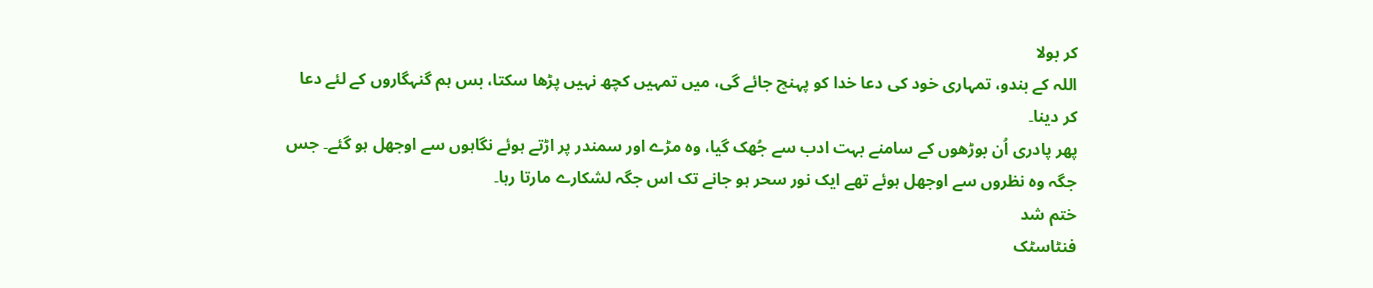کر بولا
اللہ کے بندو، تمہاری خود کی دعا خدا کو پہنچ جائے گی، میں تمہیں کچھ نہیں پڑھا سکتا، بس ہم گنہگاروں کے لئے دعا کر دینا۔
پھر پادری اُن بوڑھوں کے سامنے بہت ادب سے جُھک گیا، وہ مڑے اور سمندر پر اڑتے ہوئے نگاہوں سے اوجھل ہو گئے۔ جس جگہ وہ نظروں سے اوجھل ہوئے تھے ایک نور سحر ہو جانے تک اس جگہ لشکارے مارتا رہا۔
ختم شد
فنٹاسٹک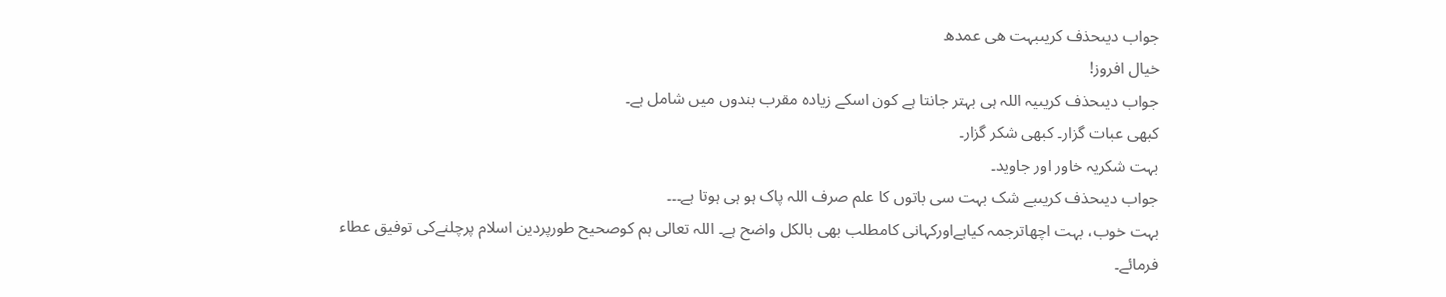جواب دیںحذف کریںبہت هی عمدھ
خیال افروز!
جواب دیںحذف کریںیہ اللہ ہی بہتر جانتا ہے کون اسکے زیادہ مقرب بندوں میں شامل ہے۔
کبھی عبات گزار۔ کبھی شکر گزار۔
بہت شکریہ خاور اور جاوید۔
جواب دیںحذف کریںبے شک بہت سی باتوں کا علم صرف اللہ پاک ہو ہی ہوتا ہے۔۔۔
بہت خوب، بہت اچھاترجمہ کیاہےاورکہانی کامطلب بھی بالکل واضح ہے۔ اللہ تعالی ہم کوصحیح طورپردین اسلام پرچلنےکی توفیق عطاء فرمائے۔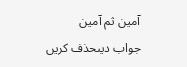آمین ثم آمین
جواب دیںحذف کریں